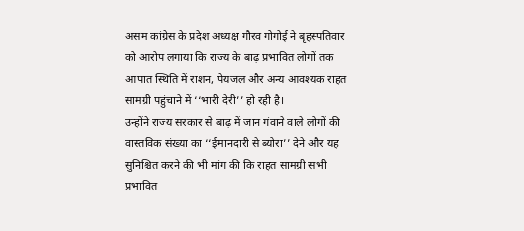असम कांग्रेस के प्रदेश अध्यक्ष गौरव गोगोई ने बृहस्पतिवार को आरोप लगाया कि राज्य के बाढ़ प्रभावित लोगों तक आपात स्थिति में राशन, पेयजल और अन्य आवश्यक राहत सामग्री पहुंचाने में ‘‘भारी देरी’’ हो रही है।
उन्होंने राज्य सरकार से बाढ़ में जान गंवाने वाले लोगों की वास्तविक संख्या का ‘‘ईमानदारी से ब्योरा’’ देने और यह सुनिश्चित करने की भी मांग की कि राहत सामग्री सभी प्रभावित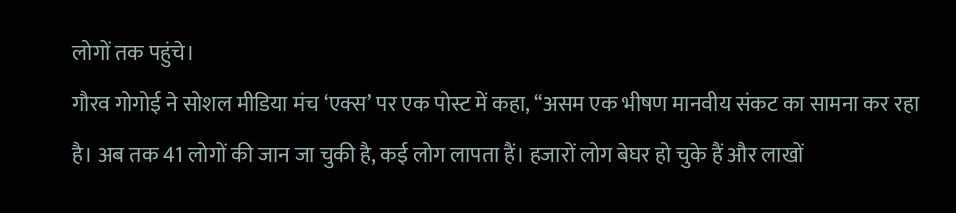लोगों तक पहुंचे।
गौरव गोगोई ने सोशल मीडिया मंच ‘एक्स’ पर एक पोस्ट में कहा, ‘‘असम एक भीषण मानवीय संकट का सामना कर रहा है। अब तक 41 लोगों की जान जा चुकी है, कई लोग लापता हैं। हजारों लोग बेघर हो चुके हैं और लाखों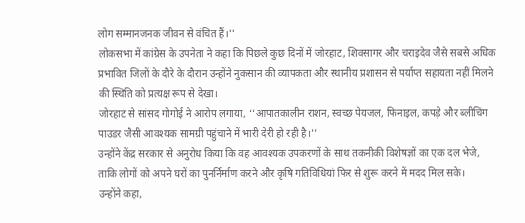लोग सम्मानजनक जीवन से वंचित हैं।’’
लोकसभा में कांग्रेस के उपनेता ने कहा कि पिछले कुछ दिनों में जोरहाट, शिवसागर और चराइदेव जैसे सबसे अधिक प्रभावित जिलों के दौरे के दौरान उन्होंने नुकसान की व्यापकता और स्थानीय प्रशासन से पर्याप्त सहायता नहीं मिलने की स्थिति को प्रत्यक्ष रूप से देखा।
जोरहाट से सांसद गोगोई ने आरोप लगाया, ‘‘आपातकालीन राशन, स्वच्छ पेयजल, फिनाइल, कपड़े और ब्लीचिंग पाउडर जैसी आवश्यक सामग्री पहुंचाने में भारी देरी हो रही है।’’
उन्होंने केंद्र सरकार से अनुरोध किया कि वह आवश्यक उपकरणों के साथ तकनीकी विशेषज्ञों का एक दल भेजे, ताकि लोगों को अपने घरों का पुनर्निर्माण करने और कृषि गतिविधियां फिर से शुरू करने में मदद मिल सके।
उन्होंने कहा,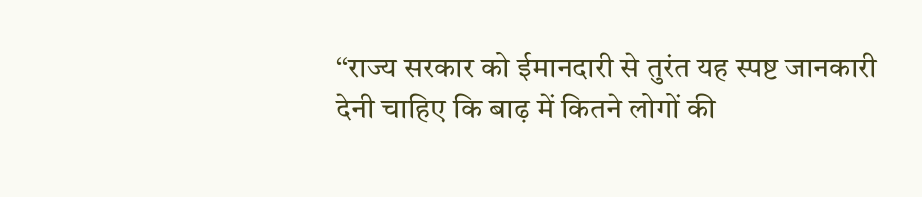‘‘राज्य सरकार को ईमानदारी से तुरंत यह स्पष्ट जानकारी देनी चाहिए कि बाढ़ में कितने लोगों की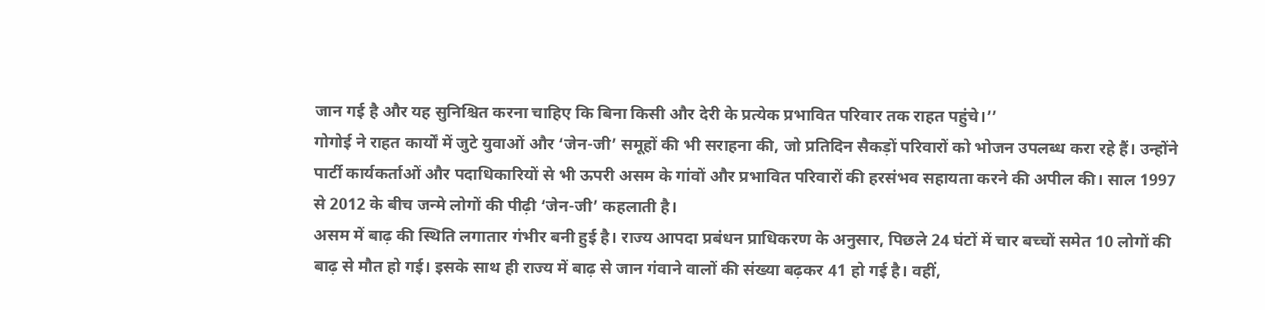जान गई है और यह सुनिश्चित करना चाहिए कि बिना किसी और देरी के प्रत्येक प्रभावित परिवार तक राहत पहुंचे।’’
गोगोई ने राहत कार्यों में जुटे युवाओं और ‘जेन-जी’ समूहों की भी सराहना की, जो प्रतिदिन सैकड़ों परिवारों को भोजन उपलब्ध करा रहे हैं। उन्होंने पार्टी कार्यकर्ताओं और पदाधिकारियों से भी ऊपरी असम के गांवों और प्रभावित परिवारों की हरसंभव सहायता करने की अपील की। साल 1997 से 2012 के बीच जन्मे लोगों की पीढ़ी ‘जेन-जी’ कहलाती है।
असम में बाढ़ की स्थिति लगातार गंभीर बनी हुई है। राज्य आपदा प्रबंधन प्राधिकरण के अनुसार, पिछले 24 घंटों में चार बच्चों समेत 10 लोगों की बाढ़ से मौत हो गई। इसके साथ ही राज्य में बाढ़ से जान गंवाने वालों की संख्या बढ़कर 41 हो गई है। वहीं,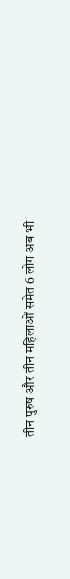तीन पुरुष और तीन महिलाओं समेत 6 लोग अब भी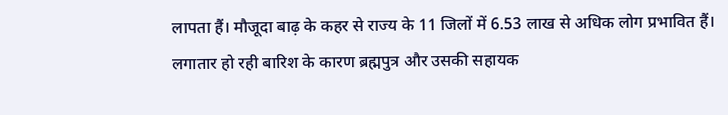लापता हैं। मौजूदा बाढ़ के कहर से राज्य के 11 जिलों में 6.53 लाख से अधिक लोग प्रभावित हैं।
लगातार हो रही बारिश के कारण ब्रह्मपुत्र और उसकी सहायक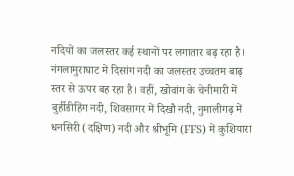नदियों का जलस्तर कई स्थानों पर लगातार बढ़ रहा है। नंगलामुराघाट में दिसांग नदी का जलस्तर उच्चतम बाढ़ स्तर से ऊपर बह रहा है। वहीं, खोवांग के चेनीमारी में बुर्हीडीहिंग नदी, शिवसागर में दिखौ नदी, नुमालीगढ़ में धनसिरी (दक्षिण) नदी और श्रीभूमि (FFS) में कुशियारा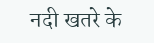नदी खतरे के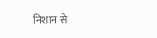निशान से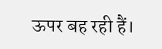ऊपर बह रही हैं।